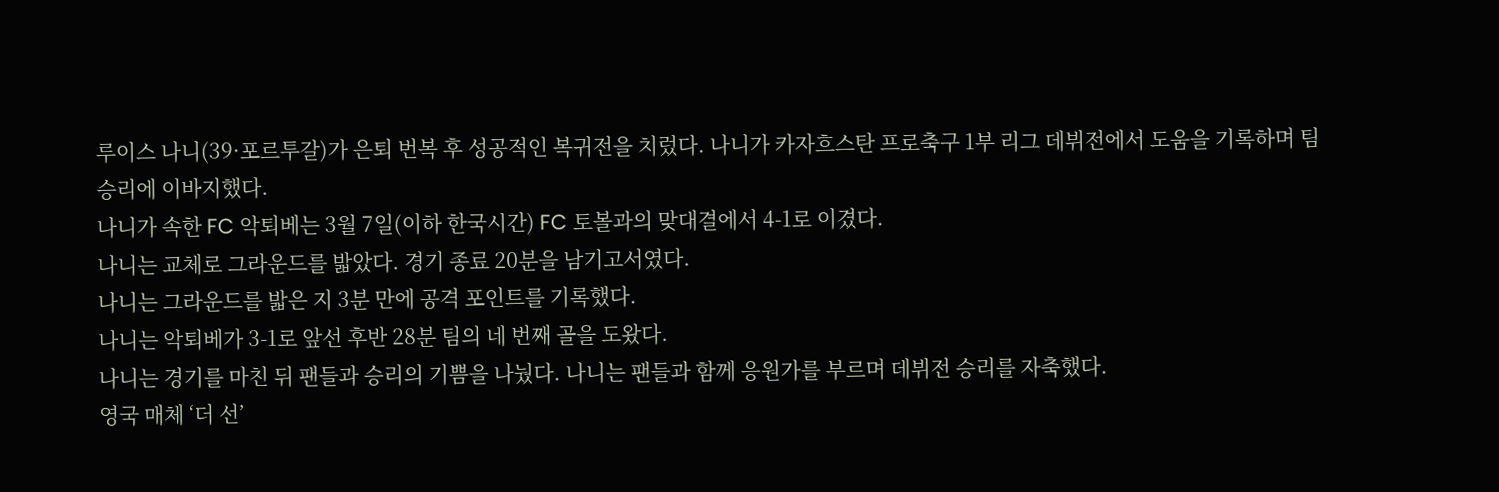루이스 나니(39·포르투갈)가 은퇴 번복 후 성공적인 복귀전을 치렀다. 나니가 카자흐스탄 프로축구 1부 리그 데뷔전에서 도움을 기록하며 팀 승리에 이바지했다.
나니가 속한 FC 악퇴베는 3월 7일(이하 한국시간) FC 토볼과의 맞대결에서 4-1로 이겼다.
나니는 교체로 그라운드를 밟았다. 경기 종료 20분을 남기고서였다.
나니는 그라운드를 밟은 지 3분 만에 공격 포인트를 기록했다.
나니는 악퇴베가 3-1로 앞선 후반 28분 팀의 네 번째 골을 도왔다.
나니는 경기를 마친 뒤 팬들과 승리의 기쁨을 나눴다. 나니는 팬들과 함께 응원가를 부르며 데뷔전 승리를 자축했다.
영국 매체 ‘더 선’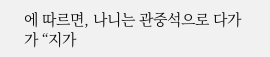에 따르면, 나니는 관중석으로 다가가 “지가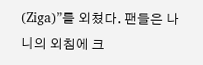(Ziga)”를 외쳤다. 팬들은 나니의 외침에 크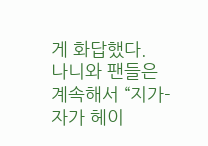게 화답했다.
나니와 팬들은 계속해서 “지가-자가 헤이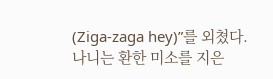(Ziga-zaga hey)”를 외쳤다.
나니는 환한 미소를 지은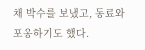채 박수를 보냈고, 동료와 포옹하기도 했다.